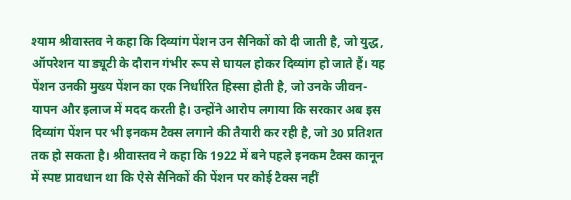श्याम श्रीवास्तव ने कहा कि दिव्यांग पेंशन उन सैनिकों को दी जाती है, जो युद्ध, ऑपरेशन या ड्यूटी के दौरान गंभीर रूप से घायल होकर दिव्यांग हो जाते हैं। यह पेंशन उनकी मुख्य पेंशन का एक निर्धारित हिस्सा होती है, जो उनके जीवन-यापन और इलाज में मदद करती है। उन्होंने आरोप लगाया कि सरकार अब इस दिव्यांग पेंशन पर भी इनकम टैक्स लगाने की तैयारी कर रही है, जो 30 प्रतिशत तक हो सकता है। श्रीवास्तव ने कहा कि 1922 में बने पहले इनकम टैक्स कानून में स्पष्ट प्रावधान था कि ऐसे सैनिकों की पेंशन पर कोई टैक्स नहीं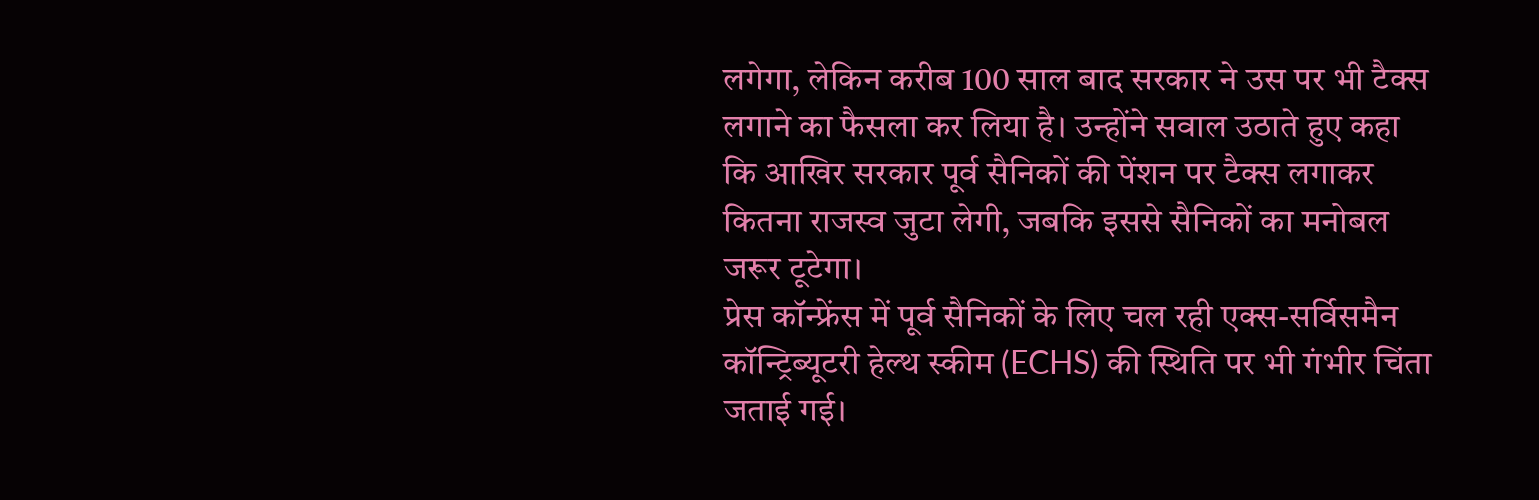लगेगा, लेकिन करीब 100 साल बाद सरकार ने उस पर भी टैक्स लगाने का फैसला कर लिया है। उन्होंने सवाल उठाते हुए कहा कि आखिर सरकार पूर्व सैनिकों की पेंशन पर टैक्स लगाकर कितना राजस्व जुटा लेगी, जबकि इससे सैनिकों का मनोबल जरूर टूटेगा।
प्रेस कॉन्फ्रेंस में पूर्व सैनिकों के लिए चल रही एक्स-सर्विसमैन कॉन्ट्रिब्यूटरी हेल्थ स्कीम (ECHS) की स्थिति पर भी गंभीर चिंता जताई गई।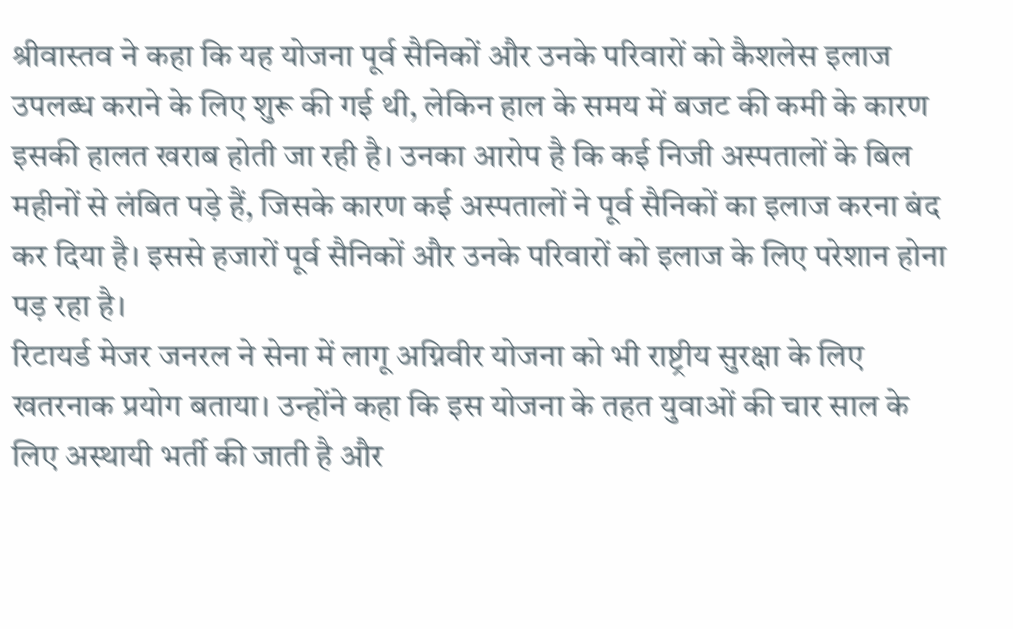श्रीवास्तव ने कहा कि यह योजना पूर्व सैनिकों और उनके परिवारों को कैशलेस इलाज उपलब्ध कराने के लिए शुरू की गई थी, लेकिन हाल के समय में बजट की कमी के कारण इसकी हालत खराब होती जा रही है। उनका आरोप है कि कई निजी अस्पतालों के बिल महीनों से लंबित पड़े हैं, जिसके कारण कई अस्पतालों ने पूर्व सैनिकों का इलाज करना बंद कर दिया है। इससे हजारों पूर्व सैनिकों और उनके परिवारों को इलाज के लिए परेशान होना पड़ रहा है।
रिटायर्ड मेजर जनरल ने सेना में लागू अग्निवीर योजना को भी राष्ट्रीय सुरक्षा के लिए खतरनाक प्रयोग बताया। उन्होंने कहा कि इस योजना के तहत युवाओं की चार साल के लिए अस्थायी भर्ती की जाती है और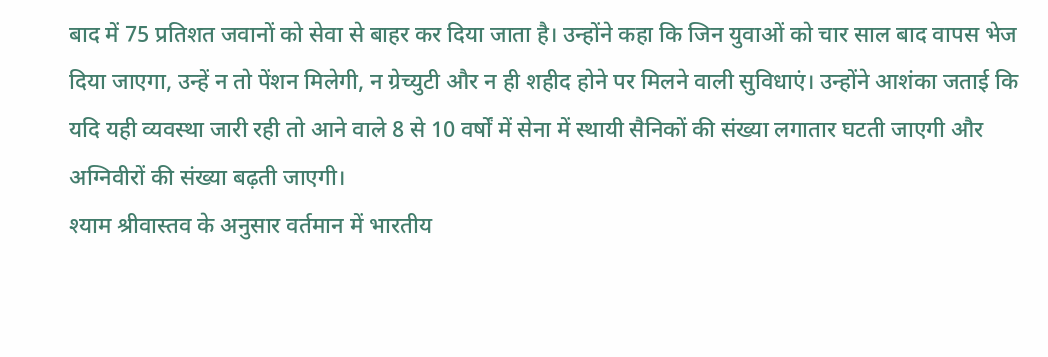बाद में 75 प्रतिशत जवानों को सेवा से बाहर कर दिया जाता है। उन्होंने कहा कि जिन युवाओं को चार साल बाद वापस भेज दिया जाएगा, उन्हें न तो पेंशन मिलेगी, न ग्रेच्युटी और न ही शहीद होने पर मिलने वाली सुविधाएं। उन्होंने आशंका जताई कि यदि यही व्यवस्था जारी रही तो आने वाले 8 से 10 वर्षों में सेना में स्थायी सैनिकों की संख्या लगातार घटती जाएगी और अग्निवीरों की संख्या बढ़ती जाएगी।
श्याम श्रीवास्तव के अनुसार वर्तमान में भारतीय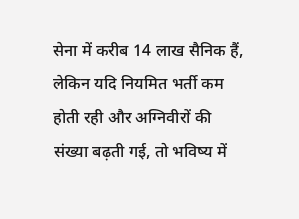सेना में करीब 14 लाख सैनिक हैं, लेकिन यदि नियमित भर्ती कम होती रही और अग्निवीरों की संख्या बढ़ती गई, तो भविष्य में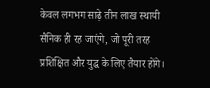केवल लगभग साढ़े तीन लाख स्थायी सैनिक ही रह जाएंगे, जो पूरी तरह प्रशिक्षित और युद्ध के लिए तैयार होंगे।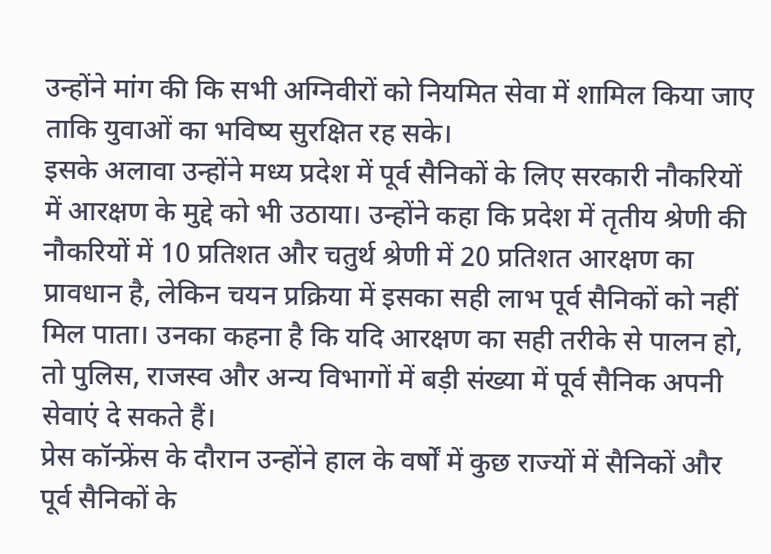उन्होंने मांग की कि सभी अग्निवीरों को नियमित सेवा में शामिल किया जाए ताकि युवाओं का भविष्य सुरक्षित रह सके।
इसके अलावा उन्होंने मध्य प्रदेश में पूर्व सैनिकों के लिए सरकारी नौकरियों में आरक्षण के मुद्दे को भी उठाया। उन्होंने कहा कि प्रदेश में तृतीय श्रेणी की नौकरियों में 10 प्रतिशत और चतुर्थ श्रेणी में 20 प्रतिशत आरक्षण का प्रावधान है, लेकिन चयन प्रक्रिया में इसका सही लाभ पूर्व सैनिकों को नहीं मिल पाता। उनका कहना है कि यदि आरक्षण का सही तरीके से पालन हो, तो पुलिस, राजस्व और अन्य विभागों में बड़ी संख्या में पूर्व सैनिक अपनी सेवाएं दे सकते हैं।
प्रेस कॉन्फ्रेंस के दौरान उन्होंने हाल के वर्षों में कुछ राज्यों में सैनिकों और पूर्व सैनिकों के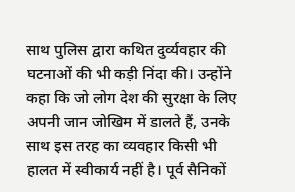साथ पुलिस द्वारा कथित दुर्व्यवहार की घटनाओं की भी कड़ी निंदा की। उन्होंने कहा कि जो लोग देश की सुरक्षा के लिए अपनी जान जोखिम में डालते हैं, उनके साथ इस तरह का व्यवहार किसी भी हालत में स्वीकार्य नहीं है। पूर्व सैनिकों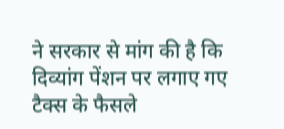ने सरकार से मांग की है कि दिव्यांग पेंशन पर लगाए गए टैक्स के फैसले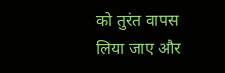को तुरंत वापस लिया जाए और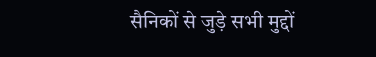सैनिकों से जुड़े सभी मुद्दों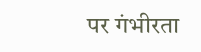पर गंभीरता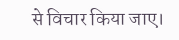से विचार किया जाए।